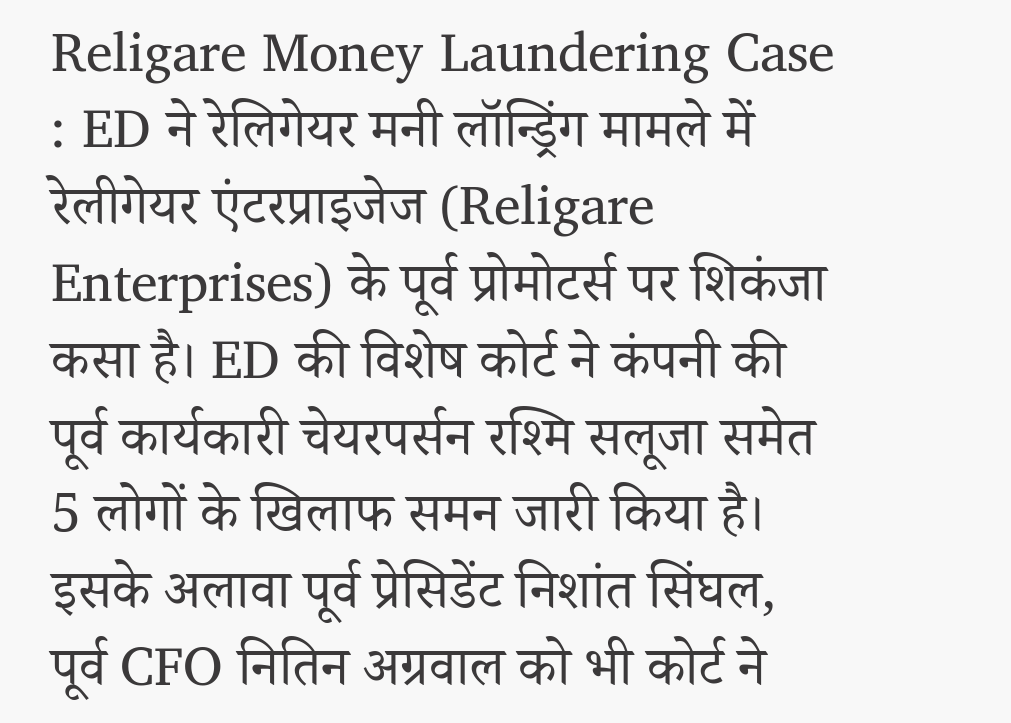Religare Money Laundering Case : ED ने रेलिगेयर मनी लॉन्ड्रिंग मामले में रेलीगेयर एंटरप्राइजेज (Religare Enterprises) के पूर्व प्रोमोटर्स पर शिकंजा कसा है। ED की विशेष कोर्ट ने कंपनी की पूर्व कार्यकारी चेयरपर्सन रश्मि सलूजा समेत 5 लोगों के खिलाफ समन जारी किया है। इसके अलावा पूर्व प्रेसिडेंट निशांत सिंघल, पूर्व CFO नितिन अग्रवाल को भी कोर्ट ने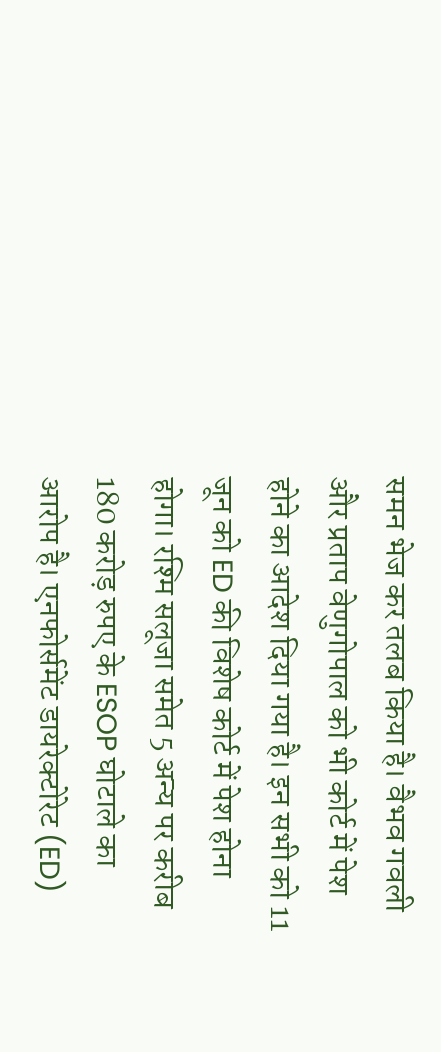समन भेज कर तलब किया है। वैभव गवली और प्रताप वेणुगोपाल को भी कोर्ट में पेश होने का आदेश दिया गया है। इन सभी को 11 जून को ED की विशेष कोर्ट में पेश होना होगा। रश्मि सलूजा समेत 5 अन्य पर करीब 180 करोड़ रुपए के ESOP घोटाले का आरोप है। एनफोर्समेंट डायरेक्टोरेट (ED)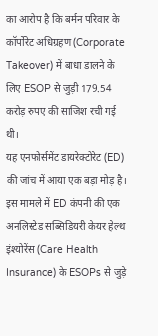का आरोप है कि बर्मन परिवार के कॉर्पोरेट अधिग्रहण (Corporate Takeover) में बाधा डालने के लिए ESOP से जुड़ी 179.54 करोड़ रुपए की साजिश रची गई थी।
यह एनफोर्समेंट डायरेक्टोरेट (ED) की जांच में आया एक बड़ा मोड़ है। इस मामले में ED कंपनी की एक अनलिस्टेड सब्सिडियरी केयर हेल्थ इंश्योरेंस (Care Health Insurance) के ESOPs से जुड़े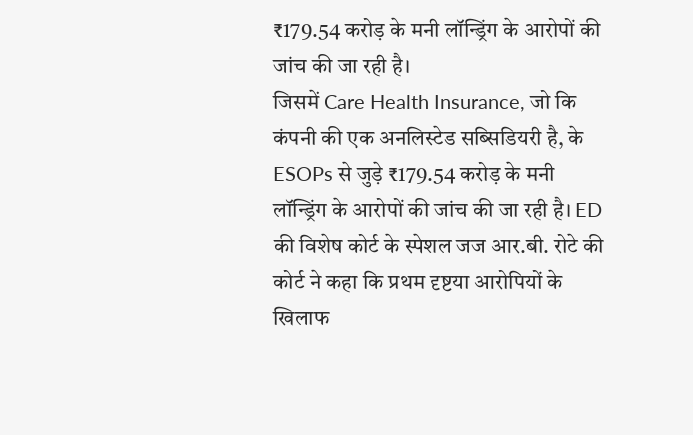₹179.54 करोड़ के मनी लॉन्ड्रिंग के आरोपों की जांच की जा रही है।
जिसमें Care Health Insurance, जो कि कंपनी की एक अनलिस्टेड सब्सिडियरी है, के ESOPs से जुड़े ₹179.54 करोड़ के मनी लॉन्ड्रिंग के आरोपों की जांच की जा रही है। ED की विशेष कोर्ट के स्पेशल जज आर.बी. रोटे की कोर्ट ने कहा कि प्रथम दृष्टया आरोपियों के खिलाफ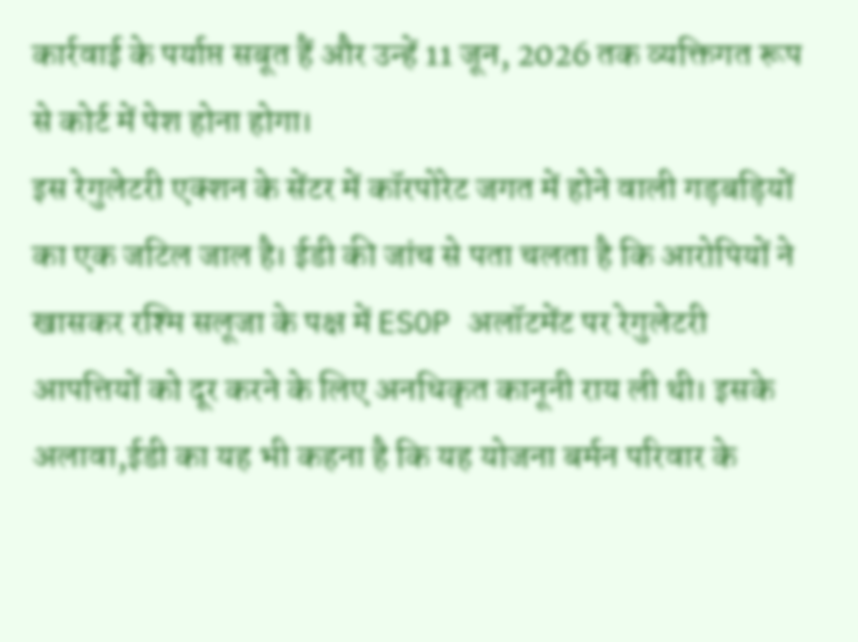कार्रवाई के पर्याप्त सबूत हैं और उन्हें 11 जून, 2026 तक व्यक्तिगत रूप से कोर्ट में पेश होना होगा।
इस रेगुलेटरी एक्शन के सेंटर में कॉरपोरेट जगत में होने वाली गड़बड़ियों का एक जटिल जाल है। ईडी की जांच से पता चलता है कि आरोपियों ने खासकर रश्मि सलूजा के पक्ष में ESOP अलॉटमेंट पर रेगुलेटरी आपत्तियों को दूर करने के लिए अनधिकृत कानूनी राय ली थी। इसके अलावा,ईडी का यह भी कहना है कि यह योजना बर्मन परिवार के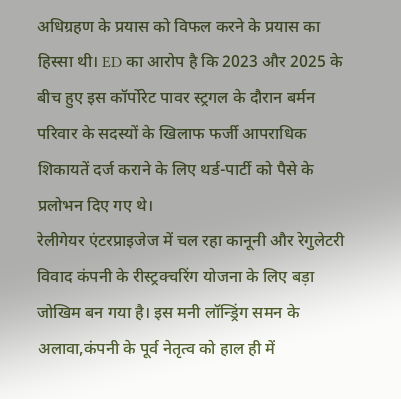अधिग्रहण के प्रयास को विफल करने के प्रयास का हिस्सा थी। ED का आरोप है कि 2023 और 2025 के बीच हुए इस कॉर्पोरेट पावर स्ट्रगल के दौरान बर्मन परिवार के सदस्यों के खिलाफ फर्जी आपराधिक शिकायतें दर्ज कराने के लिए थर्ड-पार्टी को पैसे के प्रलोभन दिए गए थे।
रेलीगेयर एंटरप्राइजेज में चल रहा कानूनी और रेगुलेटरी विवाद कंपनी के रीस्ट्रक्चरिंग योजना के लिए बड़ा जोखिम बन गया है। इस मनी लॉन्ड्रिंग समन के अलावा,कंपनी के पूर्व नेतृत्व को हाल ही में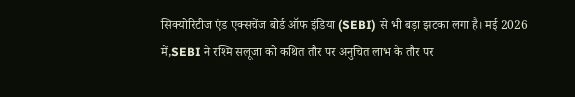सिक्योरिटीज एंड एक्सचेंज बोर्ड ऑफ इंडिया (SEBI) से भी बड़ा झटका लगा है। मई 2026 में,SEBI ने रश्मि सलूजा को कथित तौर पर अनुचित लाभ के तौर पर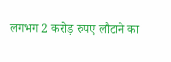लगभग 2 करोड़ रुपए लौटाने का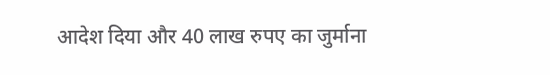आदेश दिया और 40 लाख रुपए का जुर्माना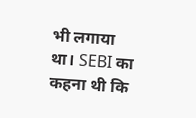भी लगाया था। SEBI का कहना थी कि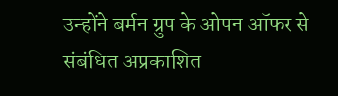उन्होंने बर्मन ग्रुप के ओपन ऑफर से संबंधित अप्रकाशित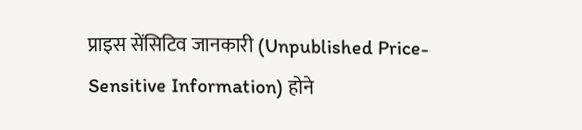प्राइस सेंसिटिव जानकारी (Unpublished Price-Sensitive Information) होने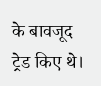के बावजूद ट्रेड किए थे।